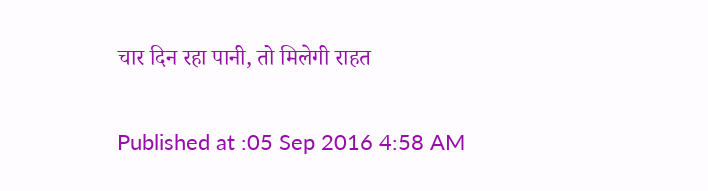चार दिन रहा पानी, तो मिलेगी राहत

Published at :05 Sep 2016 4:58 AM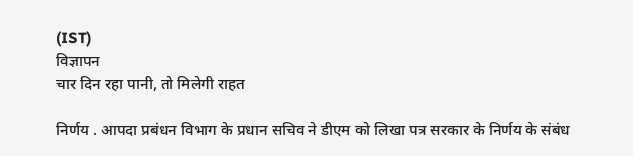(IST)
विज्ञापन
चार दिन रहा पानी, तो मिलेगी राहत

निर्णय . आपदा प्रबंधन विभाग के प्रधान सचिव ने डीएम को लिखा पत्र सरकार के निर्णय के संबंध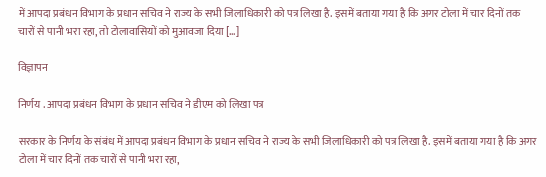में आपदा प्रबंधन विभाग के प्रधान सचिव ने राज्य के सभी जिलाधिकारी को पत्र लिखा है. इसमें बताया गया है कि अगर टोला में चार दिनों तक चारों से पानी भरा रहा, तो टोलावासियों को मुआवजा दिया […]

विज्ञापन

निर्णय . आपदा प्रबंधन विभाग के प्रधान सचिव ने डीएम को लिखा पत्र

सरकार के निर्णय के संबंध में आपदा प्रबंधन विभाग के प्रधान सचिव ने राज्य के सभी जिलाधिकारी को पत्र लिखा है. इसमें बताया गया है कि अगर टोला में चार दिनों तक चारों से पानी भरा रहा,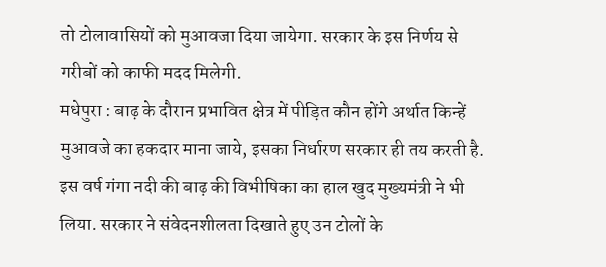तो टोलावासियों को मुआवजा दिया जायेगा. सरकार के इस निर्णय से गरीबों को काफी मदद मिलेगी.
मधेपुरा : बाढ़ के दौरान प्रभावित क्षेत्र में पीड़ित कौन होंगे अर्थात किन्हें मुआवजे का हकदार माना जाये, इसका निर्धारण सरकार ही तय करती है. इस वर्ष गंगा नदी की बाढ़ की विभीषिका का हाल खुद मुख्यमंत्री ने भी लिया. सरकार ने संवेदनशीलता दिखाते हुए उन टोलों के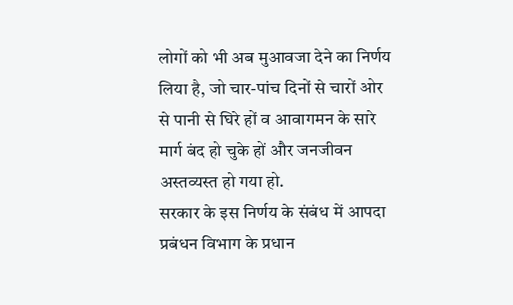लोगों को भी अब मुआवजा देने का निर्णय लिया है, जो चार-पांच दिनों से चारों ओर से पानी से घिरे हों व आवागमन के सारे मार्ग बंद हो चुके हों और जनजीवन अस्तव्यस्त हो गया हो.
सरकार के इस निर्णय के संबंध में आपदा प्रबंधन विभाग के प्रधान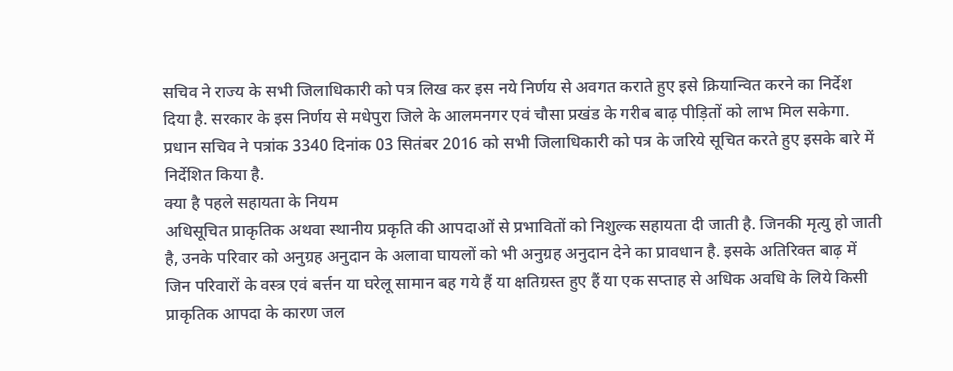सचिव ने राज्य के सभी जिलाधिकारी को पत्र लिख कर इस नये निर्णय से अवगत कराते हुए इसे क्रियान्वित करने का निर्देश दिया है. सरकार के इस निर्णय से मधेपुरा जिले के आलमनगर एवं चौसा प्रखंड के गरीब बाढ़ पीड़ितों को लाभ मिल सकेगा. प्रधान सचिव ने पत्रांक 3340 दिनांक 03 सितंबर 2016 को सभी जिलाधिकारी को पत्र के जरिये सूचित करते हुए इसके बारे में निर्देशित किया है.
क्या है पहले सहायता के नियम
अधिसूचित प्राकृतिक अथवा स्थानीय प्रकृति की आपदाओं से प्रभावितों को निशुल्क सहायता दी जाती है. जिनकी मृत्यु हो जाती है, उनके परिवार को अनुग्रह अनुदान के अलावा घायलों को भी अनुग्रह अनुदान देने का प्रावधान है. इसके अतिरिक्त बाढ़ में जिन परिवारों के वस्त्र एवं बर्त्तन या घरेलू सामान बह गये हैं या क्षतिग्रस्त हुए हैं या एक सप्ताह से अधिक अवधि के लिये किसी प्राकृतिक आपदा के कारण जल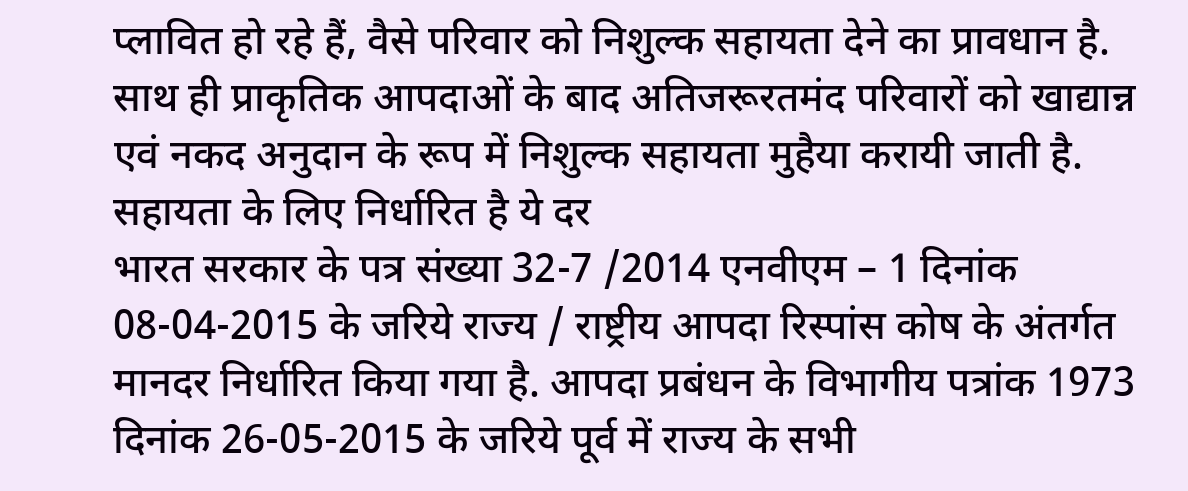प्लावित हो रहे हैं, वैसे परिवार को निशुल्क सहायता देने का प्रावधान है. साथ ही प्राकृतिक आपदाओं के बाद अतिजरूरतमंद परिवारों को खाद्यान्न एवं नकद अनुदान के रूप में निशुल्क सहायता मुहैया करायी जाती है.
सहायता के लिए निर्धारित है ये दर
भारत सरकार के पत्र संख्या 32-7 /2014 एनवीएम – 1 दिनांक 08-04-2015 के जरिये राज्य / राष्ट्रीय आपदा रिस्पांस कोष के अंतर्गत मानदर निर्धारित किया गया है. आपदा प्रबंधन के विभागीय पत्रांक 1973 दिनांक 26-05-2015 के जरिये पूर्व में राज्य के सभी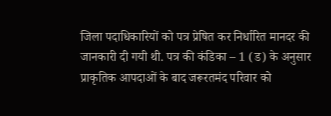जिला पदाधिकारियों को पत्र प्रेषित कर निर्धारित मानदर की जानकारी दी गयी थी. पत्र की कंडिका – 1 (ड) के अनुसार प्राकृतिक आपदाओं के बाद जरूरतमंद परिवार को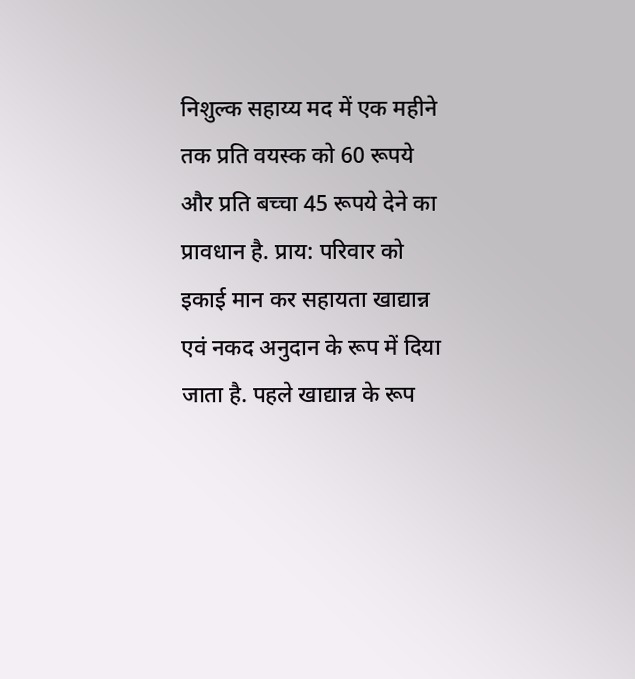निशुल्क सहाय्य मद में एक महीने तक प्रति वयस्क को 60 रूपये और प्रति बच्चा 45 रूपये देने का प्रावधान है. प्राय: परिवार को इकाई मान कर सहायता खाद्यान्न एवं नकद अनुदान के रूप में दिया जाता है. पहले खाद्यान्न के रूप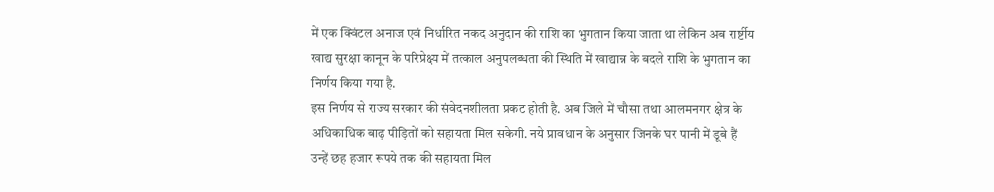में एक क्विंटल अनाज एवं निर्धारित नकद अनुदान की राशि का भुगतान किया जाता था लेकिन अब रार्ष्टीय खाद्य सुरक्षा कानून के परिप्रेक्ष्य में तत्काल अनुपलब्धता की स्थिति में खाद्यान्न के बदले राशि के भुगतान का निर्णय किया गया है.
इस निर्णय से राज्य सरकार की संवेदनशीलता प्रकट होती है. अब जिले में चौसा तथा आलमनगर क्षेत्र के अधिकाधिक बाढ़ पीड़ितों को सहायता मिल सकेगी. नये प्रावधान के अनुसार जिनके घर पानी में डूबे हैं उन्हें छह हजार रूपये तक की सहायता मिल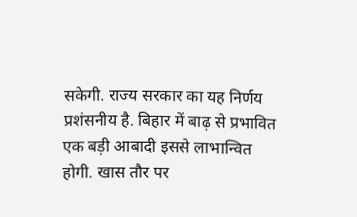सकेगी. राज्य सरकार का यह निर्णय प्रशंसनीय है. बिहार में बाढ़ से प्रभावित एक बड़ी आबादी इससे लाभान्वित होगी. खास तौर पर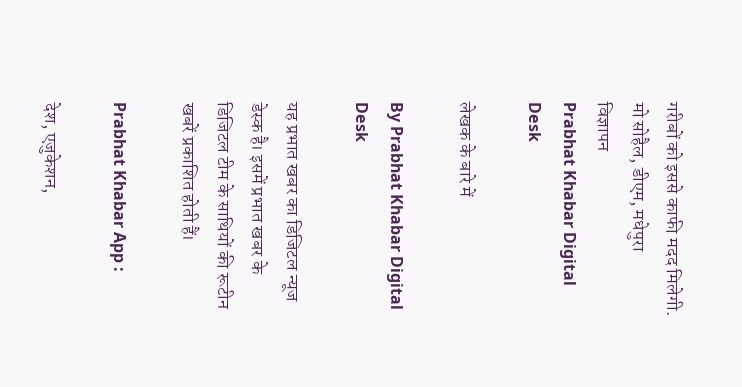गरीबों को इससे काफी मदद मिलेगी.
मो सोहैल, डीएम, मधेपुरा
विज्ञापन
Prabhat Khabar Digital Desk

लेखक के बारे में

By Prabhat Khabar Digital Desk

यह प्रभात खबर का डिजिटल न्यूज डेस्क है। इसमें प्रभात खबर के डिजिटल टीम के साथियों की रूटीन खबरें प्रकाशित होती हैं।

Prabhat Khabar App :

देश, एजुकेशन,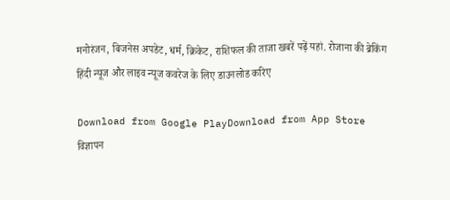मनोरंजन, बिजनेस अपडेट, धर्म, क्रिकेट, राशिफल की ताजा खबरें पढ़ें यहां. रोजाना की ब्रेकिंग हिंदी न्यूज और लाइव न्यूज कवरेज के लिए डाउनलोड करिए

Download from Google PlayDownload from App Store
विज्ञापन